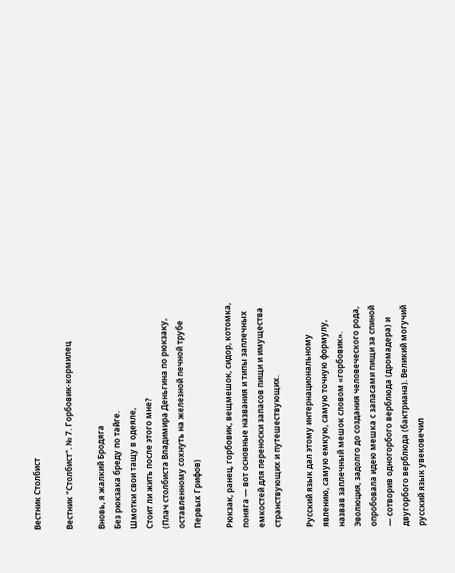Вестник Столбист

Вестник "Столбист". № 7. Горбовик-кормилец

Вновь, я жалкий Бродяга
Без рюкзака бреду по тайге.
Шмотки свои тащу в одеяле,
Стоит ли жить после этого мне?
(Плач столбиста Владимира Деньгина по рюкзаку,
оставленному сохнуть на железной печной трубе Первых Грифов)

Рюкзак, ранец, горбовик, вещмешок, сидор, котомка, поняга — вот основные названия и типы заплечных емкостей для переноски запасов пищи и имущества странствующих и путешествующих.

Русский язык дал этому интернациональному явлению, самую емкую, самую точную формулу, назвав заплечный мешок словом «горбовик». Эволюция, задолго до создания человеческого рода, опробовала идею мешка с запасами пищи за спиной — сотворив одногорбого верблюда (дромадера) и двугорбого верблюда (бактриана). Великий могучий русский язык увековечил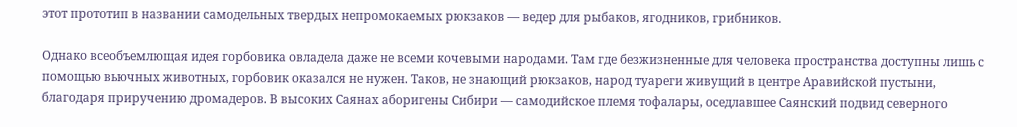этот прототип в названии самодельных твердых непромокаемых рюкзаков — ведер для рыбаков, ягодников, грибников.

Однако всеобъемлющая идея горбовика овладела даже не всеми кочевыми народами. Там где безжизненные для человека пространства доступны лишь с помощью вьючных животных, горбовик оказался не нужен. Таков, не знающий рюкзаков, народ туареги живущий в центре Аравийской пустыни, благодаря приручению дромадеров. В высоких Саянах аборигены Сибири — самодийское племя тофалары, оседлавшее Саянский подвид северного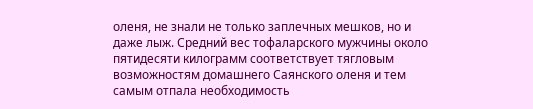оленя, не знали не только заплечных мешков, но и даже лыж. Средний вес тофаларского мужчины около пятидесяти килограмм соответствует тягловым возможностям домашнего Саянского оленя и тем самым отпала необходимость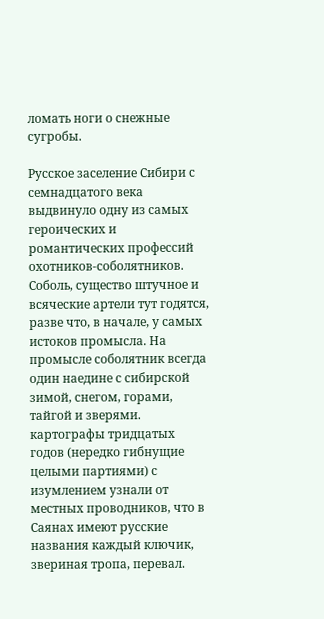ломать ноги о снежные сугробы.

Русское заселение Сибири с семнадцатого века выдвинуло одну из самых героических и романтических профессий охотников-соболятников. Соболь, существо штучное и всяческие артели тут годятся, разве что, в начале, у самых истоков промысла. На промысле соболятник всегда один наедине с сибирской зимой, снегом, горами, тайгой и зверями. картографы тридцатых годов (нередко гибнущие целыми партиями) с изумлением узнали от местных проводников, что в Саянах имеют русские названия каждый ключик, звериная тропа, перевал.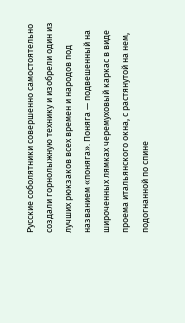Русские соболятники совершенно самостоятельно создали горнолыжную технику и изобрели один из лучших рюкзаков всех времен и народов под названием «поняга». Поняга — подвешенный на широченных лямках черемуховый каркас в виде проема итальянского окна, с растянутой на нем, подогнанной по спине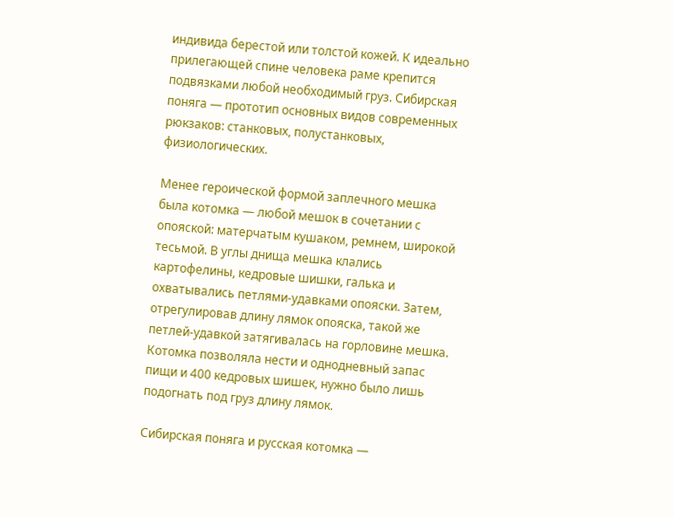индивида берестой или толстой кожей. К идеально прилегающей спине человека раме крепится подвязками любой необходимый груз. Сибирская поняга — прототип основных видов современных рюкзаков: станковых, полустанковых, физиологических.

Менее героической формой заплечного мешка была котомка — любой мешок в сочетании с опояской: матерчатым кушаком, ремнем, широкой тесьмой. В углы днища мешка клались картофелины, кедровые шишки, галька и охватывались петлями-удавками опояски. Затем, отрегулировав длину лямок опояска, такой же петлей-удавкой затягивалась на горловине мешка. Котомка позволяла нести и однодневный запас пищи и 400 кедровых шишек, нужно было лишь подогнать под груз длину лямок.

Сибирская поняга и русская котомка —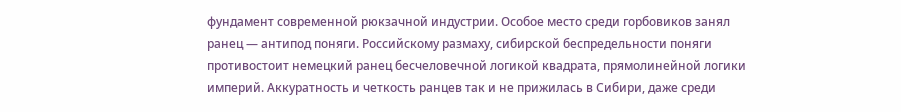фундамент современной рюкзачной индустрии. Особое место среди горбовиков занял ранец — антипод поняги. Российскому размаху, сибирской беспредельности поняги противостоит немецкий ранец бесчеловечной логикой квадрата, прямолинейной логики империй. Аккуратность и четкость ранцев так и не прижилась в Сибири, даже среди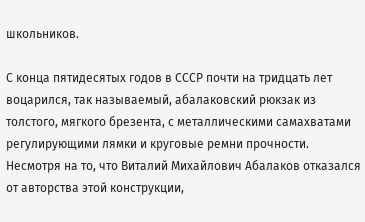школьников.

С конца пятидесятых годов в СССР почти на тридцать лет воцарился, так называемый, абалаковский рюкзак из толстого, мягкого брезента, с металлическими самахватами регулирующими лямки и круговые ремни прочности. Несмотря на то, что Виталий Михайлович Абалаков отказался от авторства этой конструкции,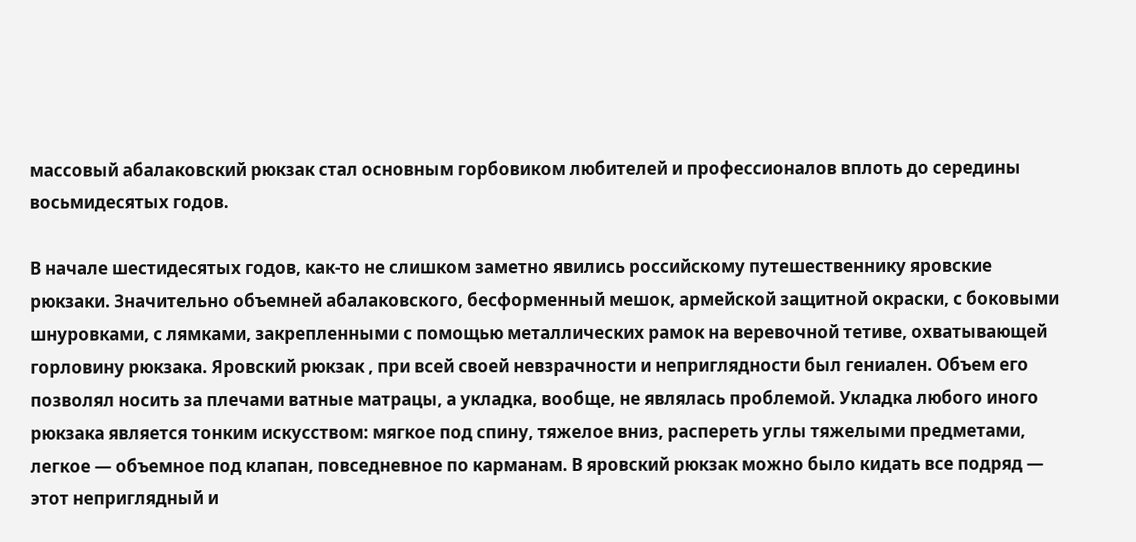массовый абалаковский рюкзак стал основным горбовиком любителей и профессионалов вплоть до середины восьмидесятых годов.

В начале шестидесятых годов, как-то не слишком заметно явились российскому путешественнику яровские рюкзаки. Значительно объемней абалаковского, бесформенный мешок, армейской защитной окраски, с боковыми шнуровками, с лямками, закрепленными с помощью металлических рамок на веревочной тетиве, охватывающей горловину рюкзака. Яровский рюкзак , при всей своей невзрачности и неприглядности был гениален. Объем его позволял носить за плечами ватные матрацы, а укладка, вообще, не являлась проблемой. Укладка любого иного рюкзака является тонким искусством: мягкое под спину, тяжелое вниз, распереть углы тяжелыми предметами, легкое — объемное под клапан, повседневное по карманам. В яровский рюкзак можно было кидать все подряд — этот неприглядный и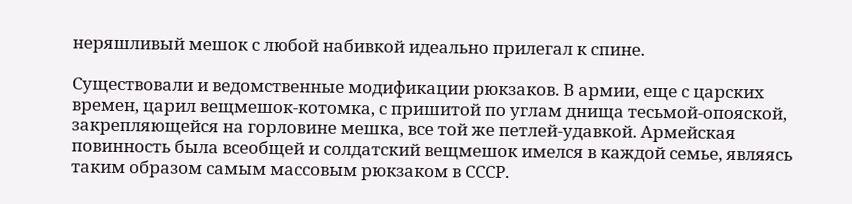неряшливый мешок с любой набивкой идеально прилегал к спине.

Существовали и ведомственные модификации рюкзаков. В армии, еще с царских времен, царил вещмешок-котомка, с пришитой по углам днища тесьмой-опояской, закрепляющейся на горловине мешка, все той же петлей-удавкой. Армейская повинность была всеобщей и солдатский вещмешок имелся в каждой семье, являясь таким образом самым массовым рюкзаком в СССР.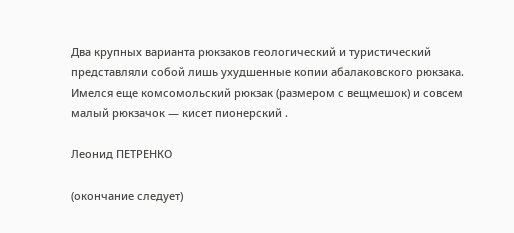Два крупных варианта рюкзаков геологический и туристический представляли собой лишь ухудшенные копии абалаковского рюкзака. Имелся еще комсомольский рюкзак (размером с вещмешок) и совсем малый рюкзачок — кисет пионерский .

Леонид ПЕТРЕНКО

(окончание следует)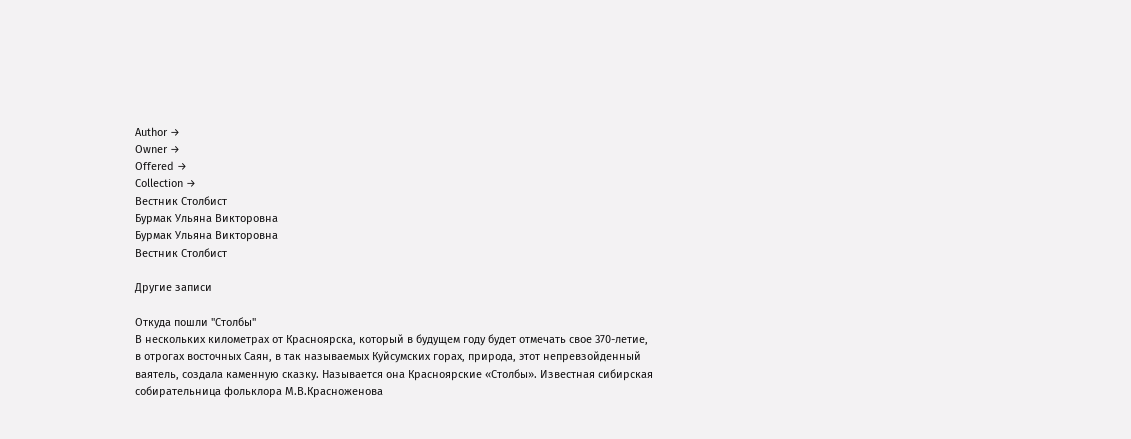Author →
Owner →
Offered →
Collection →
Вестник Столбист
Бурмак Ульяна Викторовна
Бурмак Ульяна Викторовна
Вестник Столбист

Другие записи

Откуда пошли "Столбы"
В нескольких километрах от Красноярска, который в будущем году будет отмечать свое 370-летие, в отрогах восточных Саян, в так называемых Куйсумских горах, природа, этот непревзойденный ваятель, создала каменную сказку. Называется она Красноярские «Столбы». Известная сибирская собирательница фольклора М.В.Красноженова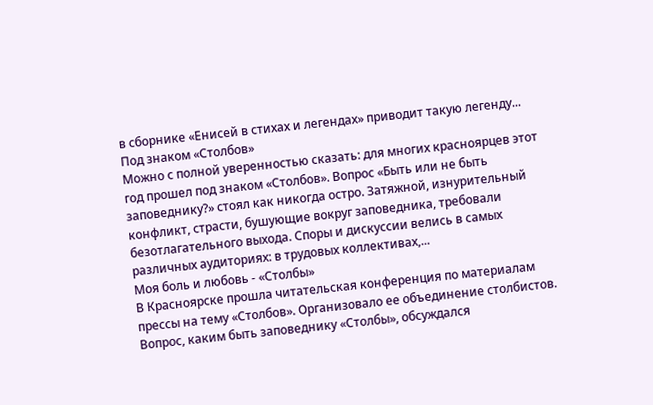в сборнике «Енисей в стихах и легендах» приводит такую легенду...
Под знаком «Столбов»
Можно с полной уверенностью сказать: для многих красноярцев этот год прошел под знаком «Столбов». Вопрос «Быть или не быть заповеднику?» стоял как никогда остро. Затяжной, изнурительный конфликт, страсти, бушующие вокруг заповедника, требовали безотлагательного выхода. Споры и дискуссии велись в самых различных аудиториях: в трудовых коллективах,...
Моя боль и любовь - «Столбы»
В Красноярске прошла читательская конференция по материалам прессы на тему «Столбов». Организовало ее объединение столбистов. Вопрос, каким быть заповеднику «Столбы», обсуждался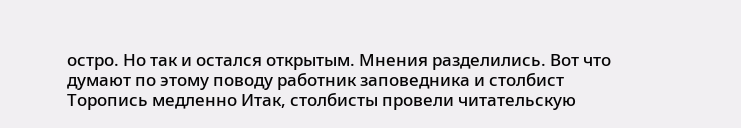остро. Но так и остался открытым. Мнения разделились. Вот что думают по этому поводу работник заповедника и столбист Торопись медленно Итак, столбисты провели читательскую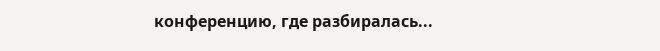конференцию, где разбиралась...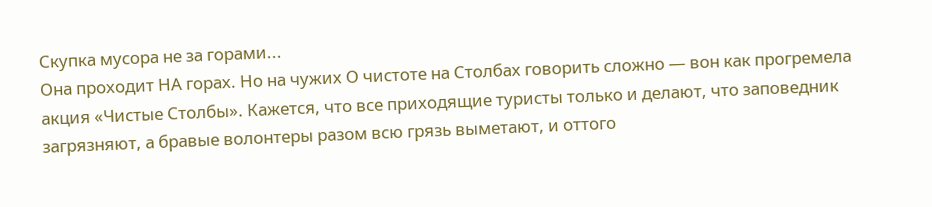Скупка мусора не за горами...
Она проходит НА горах. Но на чужих О чистоте на Столбах говорить сложно — вон как прогремела акция «Чистые Столбы». Кажется, что все приходящие туристы только и делают, что заповедник загрязняют, а бравые волонтеры разом всю грязь выметают, и оттого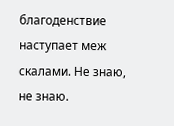благоденствие наступает меж скалами. Не знаю, не знаю.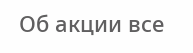Об акции все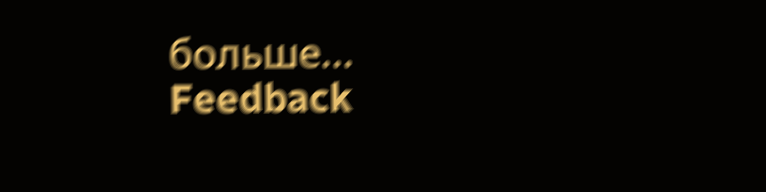больше...
Feedback